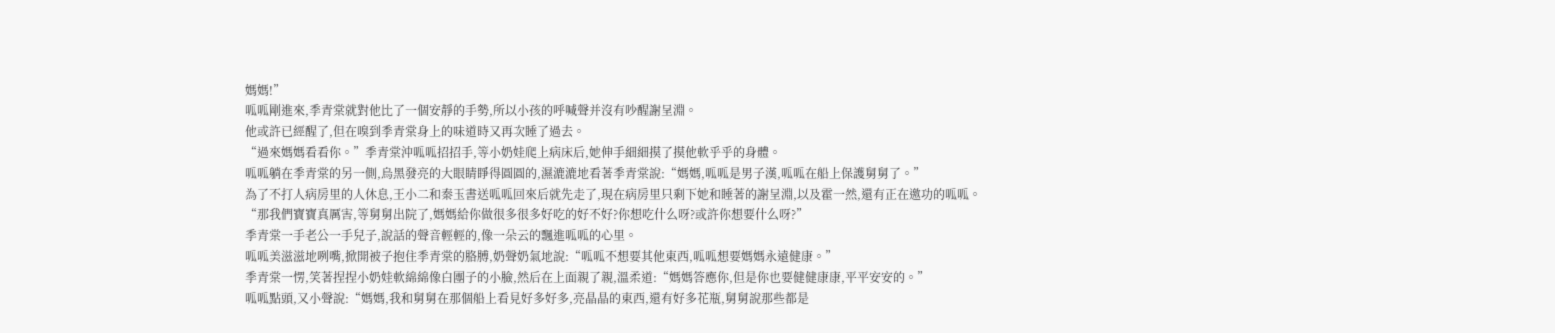媽媽!”
呱呱剛進來,季青棠就對他比了一個安靜的手勢,所以小孩的呼喊聲并沒有吵醒謝呈淵。
他或許已經醒了,但在嗅到季青棠身上的味道時又再次睡了過去。
“過來媽媽看看你。”季青棠沖呱呱招招手,等小奶娃爬上病床后,她伸手細細摸了摸他軟乎乎的身體。
呱呱躺在季青棠的另一側,烏黑發亮的大眼睛睜得圓圓的,濕漉漉地看著季青棠說:“媽媽,呱呱是男子漢,呱呱在船上保護舅舅了。”
為了不打人病房里的人休息,王小二和秦玉書送呱呱回來后就先走了,現在病房里只剩下她和睡著的謝呈淵,以及霍一然,還有正在邀功的呱呱。
“那我們寶寶真厲害,等舅舅出院了,媽媽給你做很多很多好吃的好不好?你想吃什么呀?或許你想要什么呀?”
季青棠一手老公一手兒子,說話的聲音輕輕的,像一朵云的飄進呱呱的心里。
呱呱美滋滋地咧嘴,掀開被子抱住季青棠的胳膊,奶聲奶氣地說:“呱呱不想要其他東西,呱呱想要媽媽永遠健康。”
季青棠一愣,笑著捏捏小奶娃軟綿綿像白團子的小臉,然后在上面親了親,溫柔道:“媽媽答應你,但是你也要健健康康,平平安安的。”
呱呱點頭,又小聲說:“媽媽,我和舅舅在那個船上看見好多好多,亮晶晶的東西,還有好多花瓶,舅舅說那些都是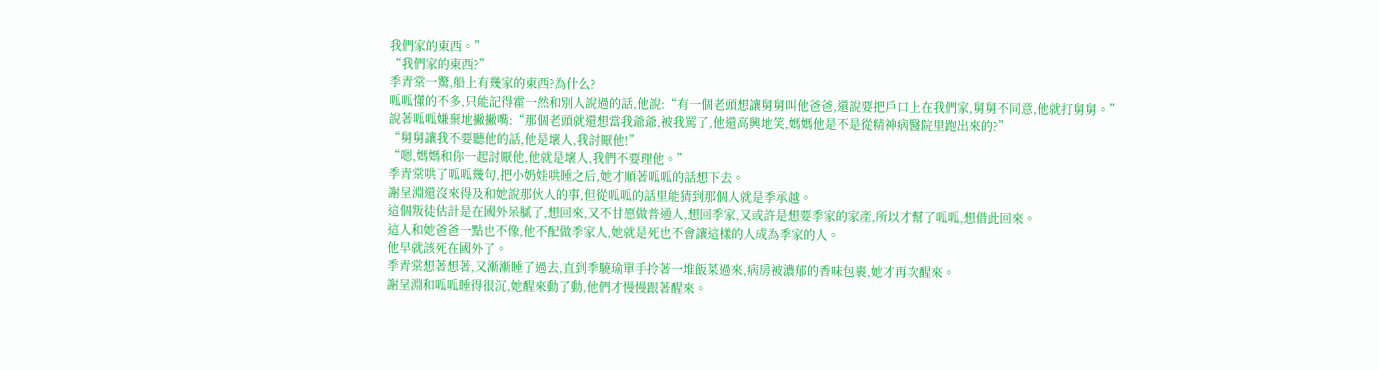我們家的東西。”
“我們家的東西?”
季青棠一驚,船上有幾家的東西?為什么?
呱呱懂的不多,只能記得霍一然和別人說過的話,他說:“有一個老頭想讓舅舅叫他爸爸,還說要把戶口上在我們家,舅舅不同意,他就打舅舅。”
說著呱呱嫌棄地撇撇嘴:“那個老頭就還想當我爺爺,被我罵了,他還高興地笑,媽媽他是不是從精神病醫院里跑出來的?”
“舅舅讓我不要聽他的話,他是壞人,我討厭他!”
“嗯,媽媽和你一起討厭他,他就是壞人,我們不要理他。”
季青棠哄了呱呱幾句,把小奶娃哄睡之后,她才順著呱呱的話想下去。
謝呈淵還沒來得及和她說那伙人的事,但從呱呱的話里能猜到那個人就是季承越。
這個叛徒估計是在國外呆膩了,想回來,又不甘愿做普通人,想回季家,又或許是想要季家的家產,所以才幫了呱呱,想借此回來。
這人和她爸爸一點也不像,他不配做季家人,她就是死也不會讓這樣的人成為季家的人。
他早就該死在國外了。
季青棠想著想著,又漸漸睡了過去,直到季驍瑜單手拎著一堆飯菜過來,病房被濃郁的香味包裹,她才再次醒來。
謝呈淵和呱呱睡得很沉,她醒來動了動,他們才慢慢跟著醒來。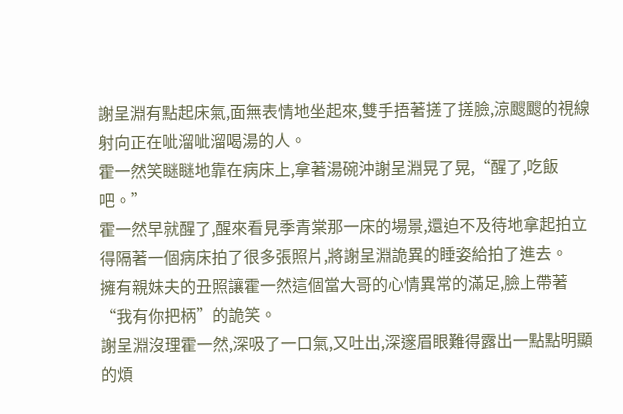謝呈淵有點起床氣,面無表情地坐起來,雙手捂著搓了搓臉,涼颼颼的視線射向正在呲溜呲溜喝湯的人。
霍一然笑瞇瞇地靠在病床上,拿著湯碗沖謝呈淵晃了晃,“醒了,吃飯吧。”
霍一然早就醒了,醒來看見季青棠那一床的場景,還迫不及待地拿起拍立得隔著一個病床拍了很多張照片,將謝呈淵詭異的睡姿給拍了進去。
擁有親妹夫的丑照讓霍一然這個當大哥的心情異常的滿足,臉上帶著“我有你把柄”的詭笑。
謝呈淵沒理霍一然,深吸了一口氣,又吐出,深邃眉眼難得露出一點點明顯的煩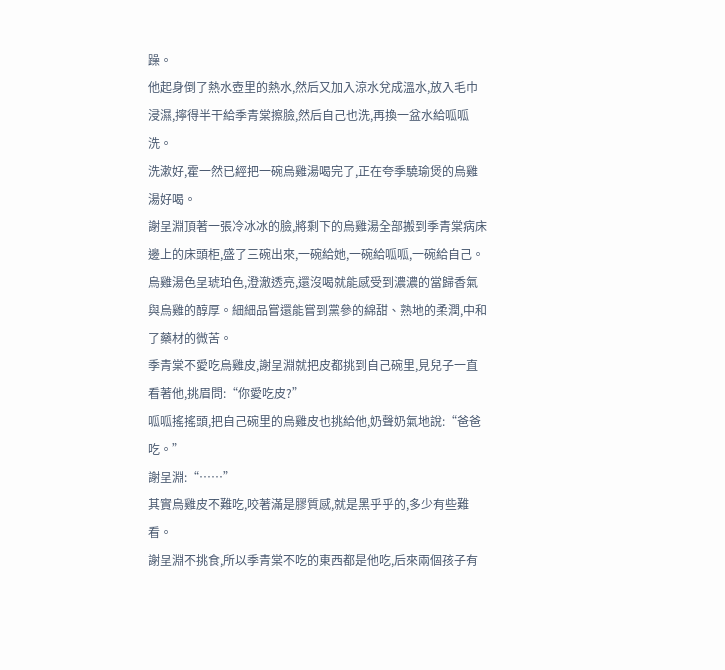躁。
他起身倒了熱水壺里的熱水,然后又加入涼水兌成溫水,放入毛巾浸濕,擰得半干給季青棠擦臉,然后自己也洗,再換一盆水給呱呱洗。
洗漱好,霍一然已經把一碗烏雞湯喝完了,正在夸季驍瑜煲的烏雞湯好喝。
謝呈淵頂著一張冷冰冰的臉,將剩下的烏雞湯全部搬到季青棠病床邊上的床頭柜,盛了三碗出來,一碗給她,一碗給呱呱,一碗給自己。
烏雞湯色呈琥珀色,澄澈透亮,還沒喝就能感受到濃濃的當歸香氣與烏雞的醇厚。細細品嘗還能嘗到黨參的綿甜、熟地的柔潤,中和了藥材的微苦。
季青棠不愛吃烏雞皮,謝呈淵就把皮都挑到自己碗里,見兒子一直看著他,挑眉問:“你愛吃皮?”
呱呱搖搖頭,把自己碗里的烏雞皮也挑給他,奶聲奶氣地說:“爸爸吃。”
謝呈淵:“……”
其實烏雞皮不難吃,咬著滿是膠質感,就是黑乎乎的,多少有些難看。
謝呈淵不挑食,所以季青棠不吃的東西都是他吃,后來兩個孩子有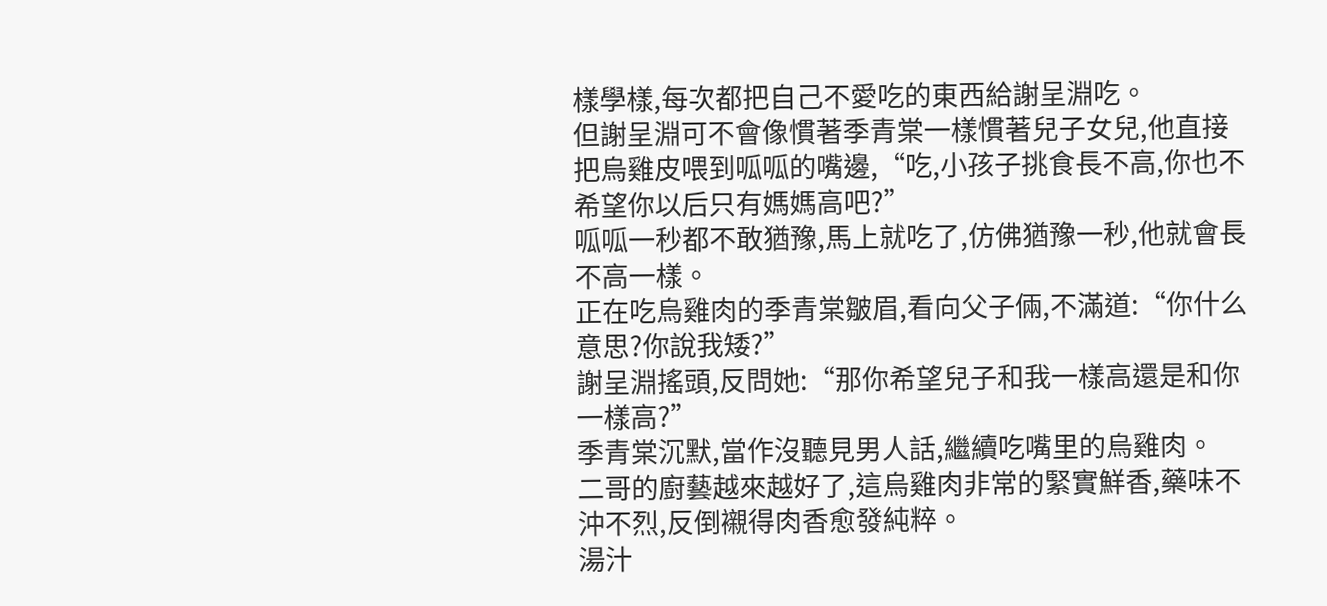樣學樣,每次都把自己不愛吃的東西給謝呈淵吃。
但謝呈淵可不會像慣著季青棠一樣慣著兒子女兒,他直接把烏雞皮喂到呱呱的嘴邊,“吃,小孩子挑食長不高,你也不希望你以后只有媽媽高吧?”
呱呱一秒都不敢猶豫,馬上就吃了,仿佛猶豫一秒,他就會長不高一樣。
正在吃烏雞肉的季青棠皺眉,看向父子倆,不滿道:“你什么意思?你說我矮?”
謝呈淵搖頭,反問她:“那你希望兒子和我一樣高還是和你一樣高?”
季青棠沉默,當作沒聽見男人話,繼續吃嘴里的烏雞肉。
二哥的廚藝越來越好了,這烏雞肉非常的緊實鮮香,藥味不沖不烈,反倒襯得肉香愈發純粹。
湯汁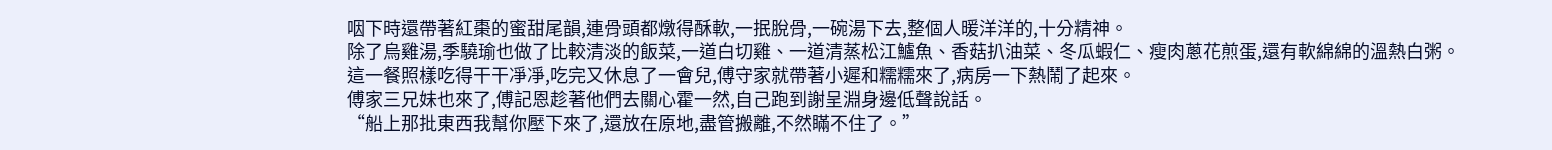咽下時還帶著紅棗的蜜甜尾韻,連骨頭都燉得酥軟,一抿脫骨,一碗湯下去,整個人暖洋洋的,十分精神。
除了烏雞湯,季驍瑜也做了比較清淡的飯菜,一道白切雞、一道清蒸松江鱸魚、香菇扒油菜、冬瓜蝦仁、瘦肉蔥花煎蛋,還有軟綿綿的溫熱白粥。
這一餐照樣吃得干干凈凈,吃完又休息了一會兒,傅守家就帶著小遲和糯糯來了,病房一下熱鬧了起來。
傅家三兄妹也來了,傅記恩趁著他們去關心霍一然,自己跑到謝呈淵身邊低聲說話。
“船上那批東西我幫你壓下來了,還放在原地,盡管搬離,不然瞞不住了。”